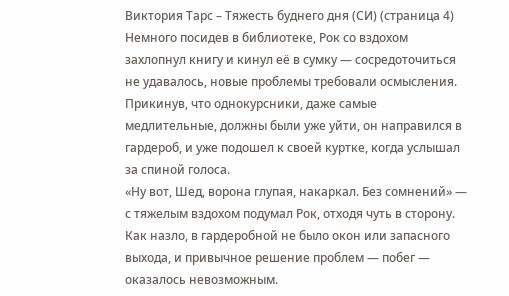Виктория Тарс – Тяжесть буднего дня (СИ) (страница 4)
Немного посидев в библиотеке, Рок со вздохом захлопнул книгу и кинул её в сумку — сосредоточиться не удавалось, новые проблемы требовали осмысления. Прикинув, что однокурсники, даже самые медлительные, должны были уже уйти, он направился в гардероб, и уже подошел к своей куртке, когда услышал за спиной голоса.
«Ну вот, Шед, ворона глупая, накаркал. Без сомнений» — с тяжелым вздохом подумал Рок, отходя чуть в сторону. Как назло, в гардеробной не было окон или запасного выхода, и привычное решение проблем — побег — оказалось невозможным.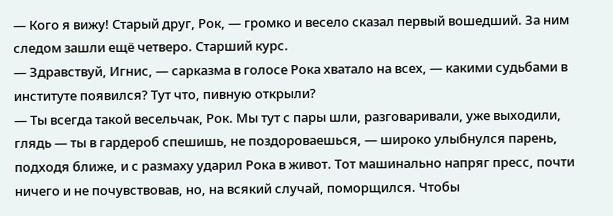— Кого я вижу! Старый друг, Рок, — громко и весело сказал первый вошедший. За ним следом зашли ещё четверо. Старший курс.
— Здравствуй, Игнис, — сарказма в голосе Рока хватало на всех, — какими судьбами в институте появился? Тут что, пивную открыли?
— Ты всегда такой весельчак, Рок. Мы тут с пары шли, разговаривали, уже выходили, глядь — ты в гардероб спешишь, не поздороваешься, — широко улыбнулся парень, подходя ближе, и с размаху ударил Рока в живот. Тот машинально напряг пресс, почти ничего и не почувствовав, но, на всякий случай, поморщился. Чтобы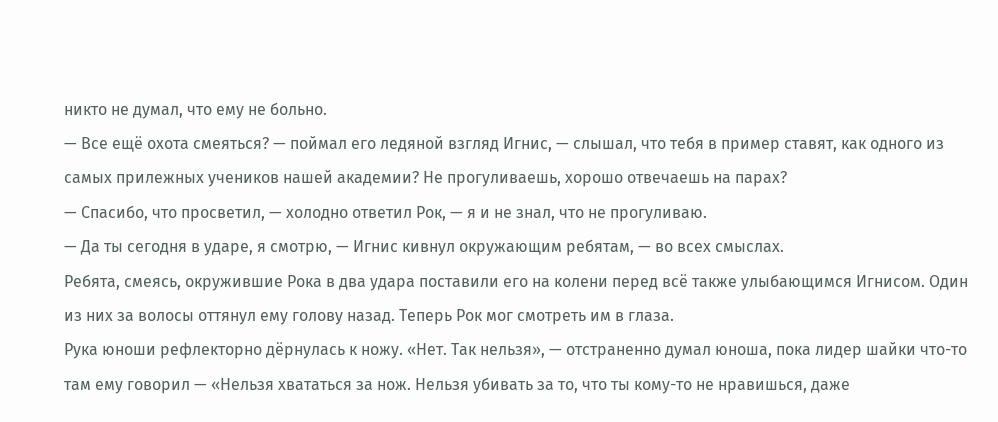никто не думал, что ему не больно.
— Все ещё охота смеяться? — поймал его ледяной взгляд Игнис, — слышал, что тебя в пример ставят, как одного из самых прилежных учеников нашей академии? Не прогуливаешь, хорошо отвечаешь на парах?
— Спасибо, что просветил, — холодно ответил Рок, — я и не знал, что не прогуливаю.
— Да ты сегодня в ударе, я смотрю, — Игнис кивнул окружающим ребятам, — во всех смыслах.
Ребята, смеясь, окружившие Рока в два удара поставили его на колени перед всё также улыбающимся Игнисом. Один из них за волосы оттянул ему голову назад. Теперь Рок мог смотреть им в глаза.
Рука юноши рефлекторно дёрнулась к ножу. «Нет. Так нельзя», — отстраненно думал юноша, пока лидер шайки что-то там ему говорил — «Нельзя хвататься за нож. Нельзя убивать за то, что ты кому-то не нравишься, даже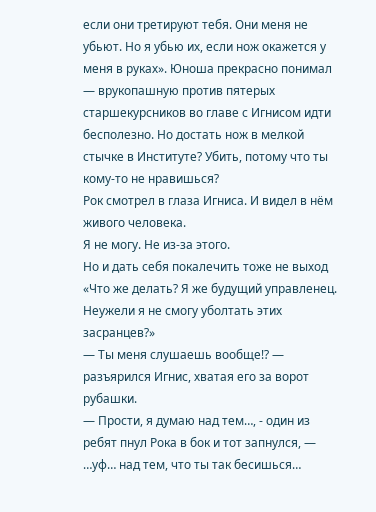если они третируют тебя. Они меня не убьют. Но я убью их, если нож окажется у меня в руках». Юноша прекрасно понимал — врукопашную против пятерых старшекурсников во главе с Игнисом идти бесполезно. Но достать нож в мелкой стычке в Институте? Убить, потому что ты кому-то не нравишься?
Рок смотрел в глаза Игниса. И видел в нём живого человека.
Я не могу. Не из-за этого.
Но и дать себя покалечить тоже не выход
«Что же делать? Я же будущий управленец. Неужели я не смогу уболтать этих засранцев?»
— Ты меня слушаешь вообще!? — разъярился Игнис, хватая его за ворот рубашки.
— Прости, я думаю над тем…, - один из ребят пнул Рока в бок и тот запнулся, — …уф… над тем, что ты так бесишься…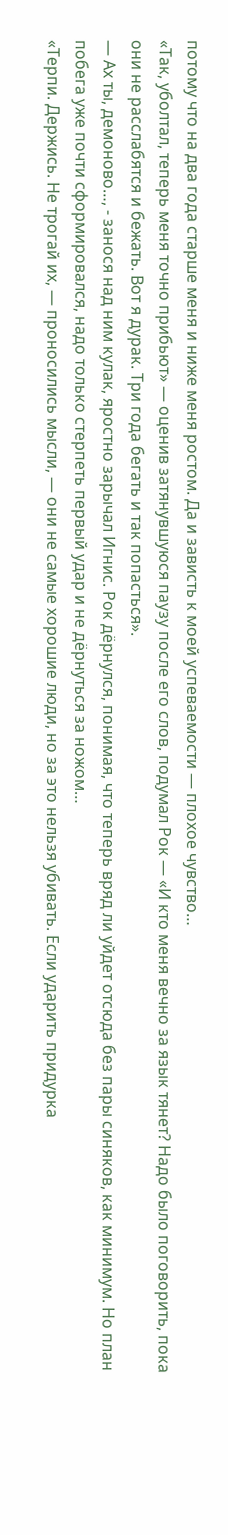потому что на два года старше меня и ниже меня ростом. Да и зависть к моей успеваемости — плохое чувство…
«Так, уболтал, теперь меня точно прибьют» — оценив затянувшуюся паузу после его слов, подумал Рок — «И кто меня вечно за язык тянет? Надо было поговорить, пока они не расслабятся и бежать. Вот я дурак. Три года бегать и так попасться».
— Ах ты, демоново…, - занося над ним кулак, яростно зарычал Игнис. Рок дёрнулся, понимая, что теперь вряд ли уйдет отсюда без пары синяков, как минимум. Но план побега уже почти сформировался, надо только стерпеть первый удар и не дёрнуться за ножом…
«Терпи. Держись. Не трогай их, — проносились мысли, — они не самые хорошие люди, но за это нельзя убивать. Если ударить придурка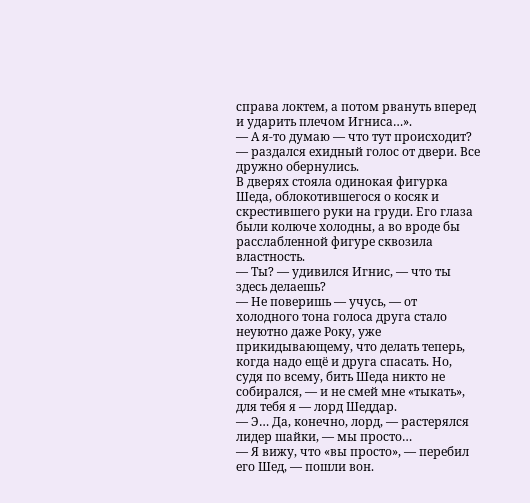справа локтем, а потом рвануть вперед и ударить плечом Игниса…».
— А я-то думаю — что тут происходит? — раздался ехидный голос от двери. Все дружно обернулись.
В дверях стояла одинокая фигурка Шеда, облокотившегося о косяк и скрестившего руки на груди. Его глаза были колюче холодны, а во вроде бы расслабленной фигуре сквозила властность.
— Ты? — удивился Игнис, — что ты здесь делаешь?
— Не поверишь — учусь, — от холодного тона голоса друга стало неуютно даже Року, уже прикидывающему, что делать теперь, когда надо ещё и друга спасать. Но, судя по всему, бить Шеда никто не собирался, — и не смей мне «тыкать», для тебя я — лорд Шеддар.
— Э… Да, конечно, лорд, — растерялся лидер шайки, — мы просто…
— Я вижу, что «вы просто», — перебил его Шед, — пошли вон.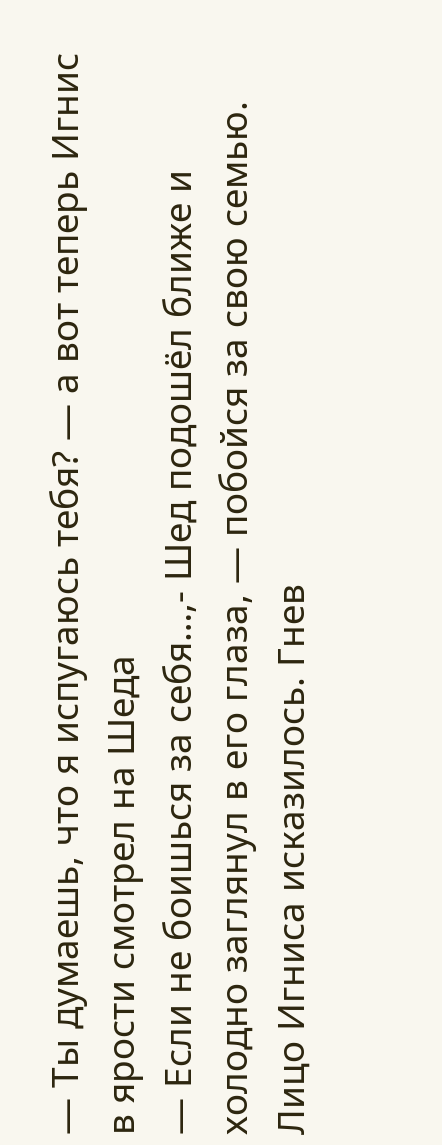— Ты думаешь, что я испугаюсь тебя? — а вот теперь Игнис в ярости смотрел на Шеда
— Если не боишься за себя…,- Шед подошёл ближе и холодно заглянул в его глаза, — побойся за свою семью.
Лицо Игниса исказилось. Гнев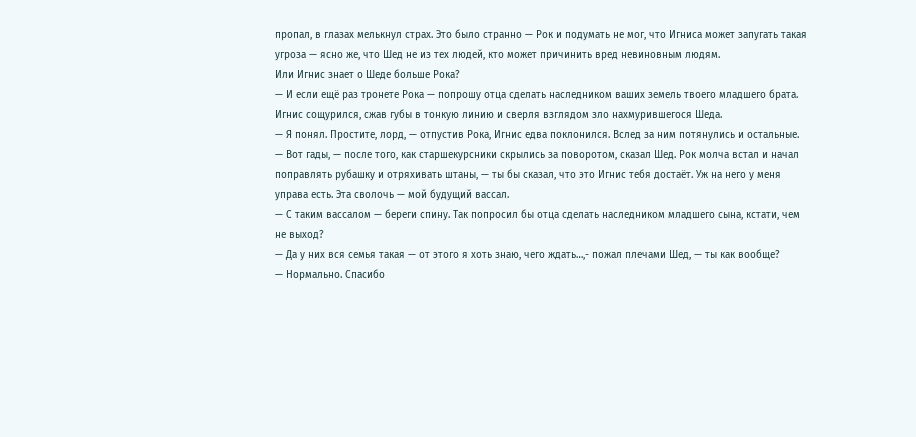пропал, в глазах мелькнул страх. Это было странно — Рок и подумать не мог, что Игниса может запугать такая угроза — ясно же, что Шед не из тех людей, кто может причинить вред невиновным людям.
Или Игнис знает о Шеде больше Рока?
— И если ещё раз тронете Рока — попрошу отца сделать наследником ваших земель твоего младшего брата.
Игнис сощурился, сжав губы в тонкую линию и сверля взглядом зло нахмурившегося Шеда.
— Я понял. Простите, лорд, — отпустив Рока, Игнис едва поклонился. Вслед за ним потянулись и остальные.
— Вот гады, — после того, как старшекурсники скрылись за поворотом, сказал Шед. Рок молча встал и начал поправлять рубашку и отряхивать штаны, — ты бы сказал, что это Игнис тебя достаёт. Уж на него у меня управа есть. Эта сволочь — мой будущий вассал.
— С таким вассалом — береги спину. Так попросил бы отца сделать наследником младшего сына, кстати, чем не выход?
— Да у них вся семья такая — от этого я хоть знаю, чего ждать…,- пожал плечами Шед, — ты как вообще?
— Нормально. Спасибо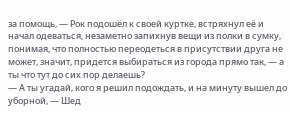за помощь, — Рок подошёл к своей куртке, встряхнул её и начал одеваться, незаметно запихнув вещи из полки в сумку, понимая, что полностью переодеться в присутствии друга не может, значит, придется выбираться из города прямо так, — а ты что тут до сих пор делаешь?
— А ты угадай, кого я решил подождать, и на минуту вышел до уборной, — Шед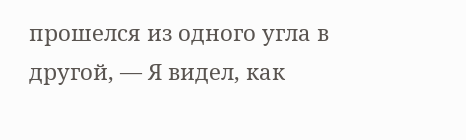прошелся из одного угла в другой, — Я видел, как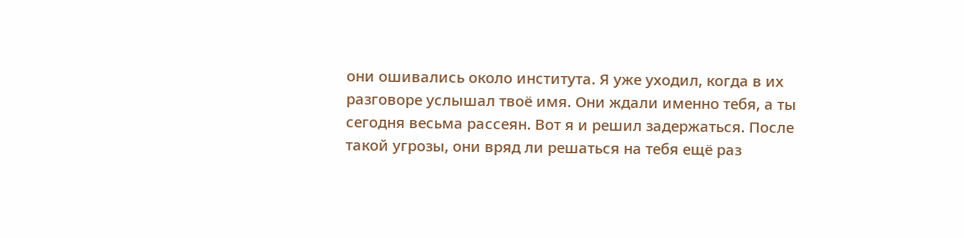они ошивались около института. Я уже уходил, когда в их разговоре услышал твоё имя. Они ждали именно тебя, а ты сегодня весьма рассеян. Вот я и решил задержаться. После такой угрозы, они вряд ли решаться на тебя ещё раз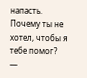напасть. Почему ты не хотел, чтобы я тебе помог?
—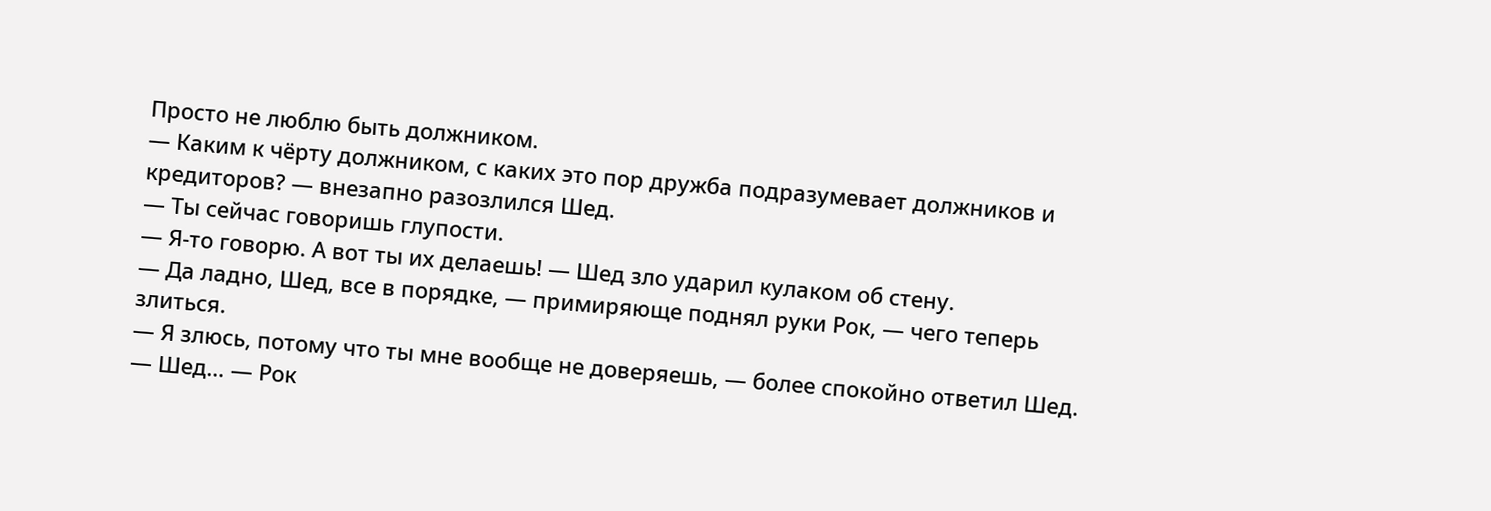Просто не люблю быть должником.
— Каким к чёрту должником, с каких это пор дружба подразумевает должников и кредиторов? — внезапно разозлился Шед.
— Ты сейчас говоришь глупости.
— Я-то говорю. А вот ты их делаешь! — Шед зло ударил кулаком об стену.
— Да ладно, Шед, все в порядке, — примиряюще поднял руки Рок, — чего теперь злиться.
— Я злюсь, потому что ты мне вообще не доверяешь, — более спокойно ответил Шед.
— Шед… — Рок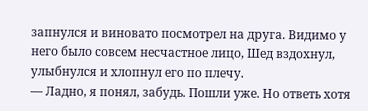запнулся и виновато посмотрел на друга. Видимо у него было совсем несчастное лицо, Шед вздохнул, улыбнулся и хлопнул его по плечу.
— Ладно, я понял, забудь. Пошли уже. Но ответь хотя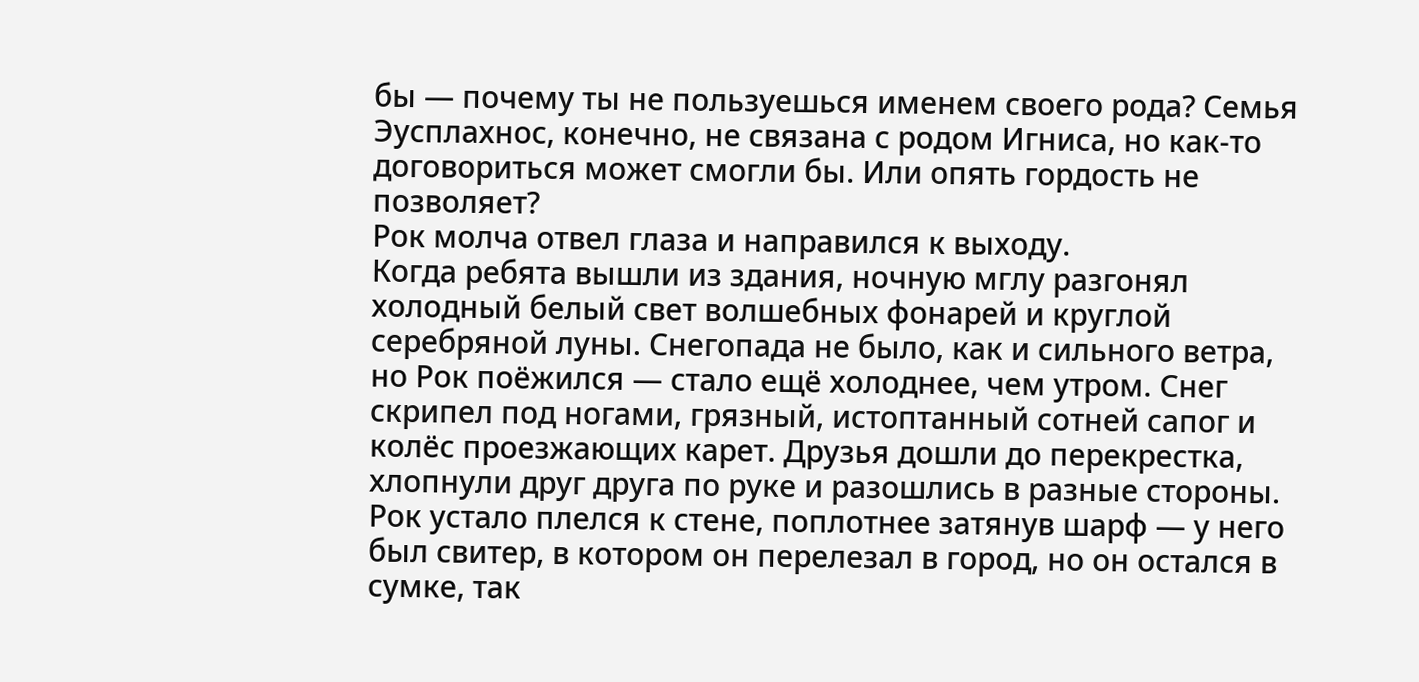бы — почему ты не пользуешься именем своего рода? Семья Эусплахнос, конечно, не связана с родом Игниса, но как-то договориться может смогли бы. Или опять гордость не позволяет?
Рок молча отвел глаза и направился к выходу.
Когда ребята вышли из здания, ночную мглу разгонял холодный белый свет волшебных фонарей и круглой серебряной луны. Снегопада не было, как и сильного ветра, но Рок поёжился — стало ещё холоднее, чем утром. Снег скрипел под ногами, грязный, истоптанный сотней сапог и колёс проезжающих карет. Друзья дошли до перекрестка, хлопнули друг друга по руке и разошлись в разные стороны. Рок устало плелся к стене, поплотнее затянув шарф — у него был свитер, в котором он перелезал в город, но он остался в сумке, так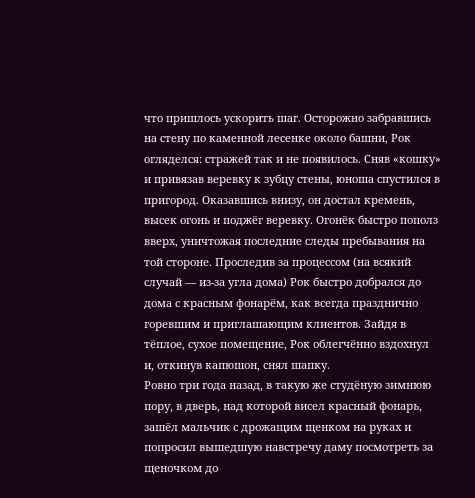что пришлось ускорить шаг. Осторожно забравшись на стену по каменной лесенке около башни, Рок огляделся: стражей так и не появилось. Сняв «кошку» и привязав веревку к зубцу стены, юноша спустился в пригород. Оказавшись внизу, он достал кремень, высек огонь и поджёг веревку. Огонёк быстро пополз вверх, уничтожая последние следы пребывания на той стороне. Проследив за процессом (на всякий случай — из-за угла дома) Рок быстро добрался до дома с красным фонарём, как всегда празднично горевшим и приглашающим клиентов. Зайдя в тёплое, сухое помещение, Рок облегчённо вздохнул и, откинув капюшон, снял шапку.
Ровно три года назад, в такую же студёную зимнюю пору, в дверь, над которой висел красный фонарь, зашёл мальчик с дрожащим щенком на руках и попросил вышедшую навстречу даму посмотреть за щеночком до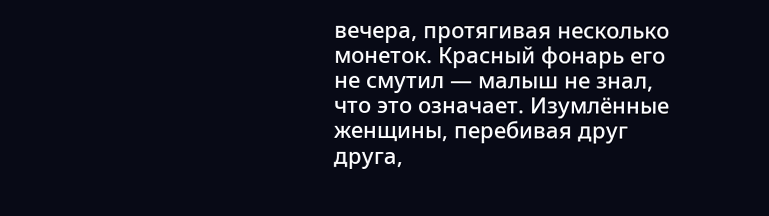вечера, протягивая несколько монеток. Красный фонарь его не смутил — малыш не знал, что это означает. Изумлённые женщины, перебивая друг друга,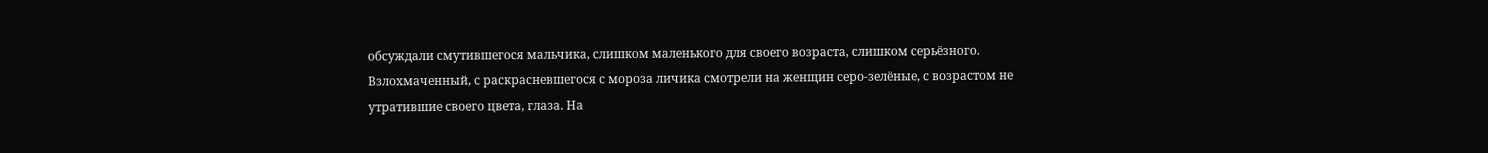обсуждали смутившегося мальчика, слишком маленького для своего возраста, слишком серьёзного. Взлохмаченный, с раскрасневшегося с мороза личика смотрели на женщин серо-зелёные, с возрастом не утратившие своего цвета, глаза. На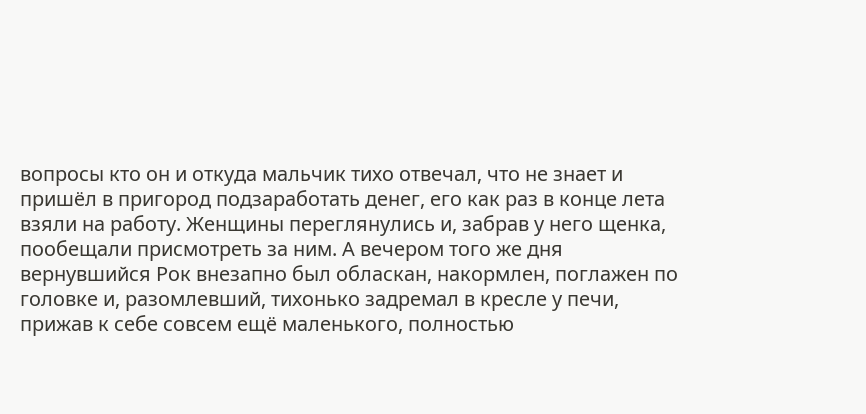вопросы кто он и откуда мальчик тихо отвечал, что не знает и пришёл в пригород подзаработать денег, его как раз в конце лета взяли на работу. Женщины переглянулись и, забрав у него щенка, пообещали присмотреть за ним. А вечером того же дня вернувшийся Рок внезапно был обласкан, накормлен, поглажен по головке и, разомлевший, тихонько задремал в кресле у печи, прижав к себе совсем ещё маленького, полностью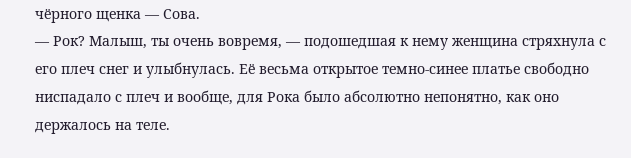чёрного щенка — Сова.
— Рок? Малыш, ты очень вовремя, — подошедшая к нему женщина стряхнула с его плеч снег и улыбнулась. Её весьма открытое темно-синее платье свободно ниспадало с плеч и вообще, для Рока было абсолютно непонятно, как оно держалось на теле.